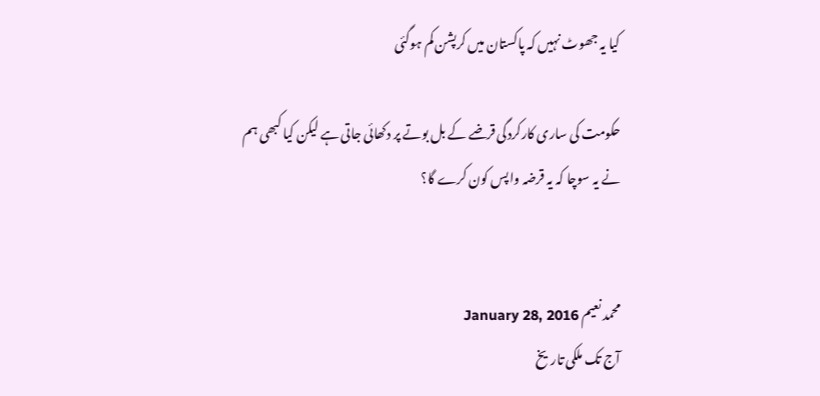کیا یہ جھوٹ نہیں کہ پاکستان میں کرپشن کم ہوگئی

حکومت کی ساری کارکردگی قرضے کے بل بوتے پر دکھائی جاتی ہے لیکن کیا کبھی ہم نے یہ سوچا کہ یہ قرضہ واپس کون کرے گا؟


محمد نعیم January 28, 2016
آج تک ملکی تاریخ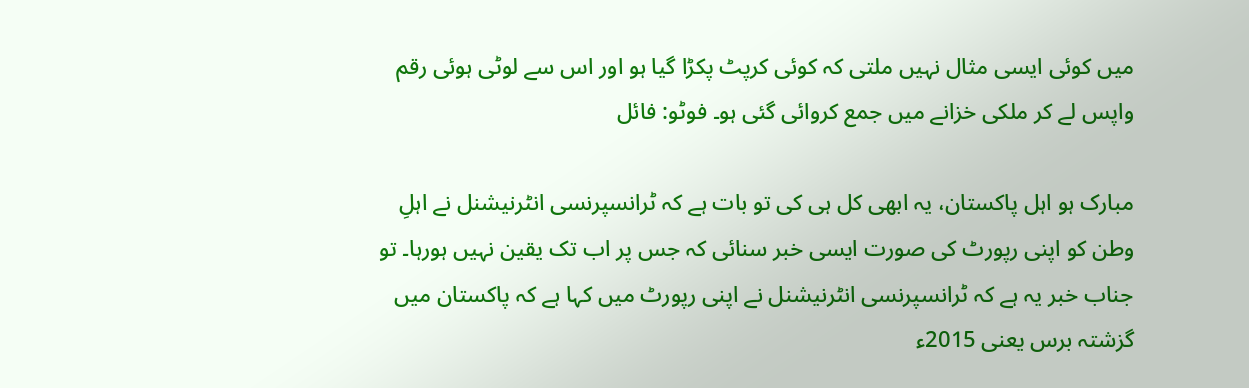میں کوئی ایسی مثال نہیں ملتی کہ کوئی کرپٹ پکڑا گیا ہو اور اس سے لوٹی ہوئی رقم واپس لے کر ملکی خزانے میں جمع کروائی گئی ہو۔ فوٹو: فائل

مبارک ہو اہل پاکستان، یہ ابھی کل ہی کی تو بات ہے کہ ٹرانسپرنسی انٹرنیشنل نے اہلِ وطن کو اپنی رپورٹ کی صورت ایسی خبر سنائی کہ جس پر اب تک یقین نہیں ہورہا۔ تو جناب خبر یہ ہے کہ ٹرانسپرنسی انٹرنیشنل نے اپنی رپورٹ میں کہا ہے کہ پاکستان میں گزشتہ برس یعنی 2015ء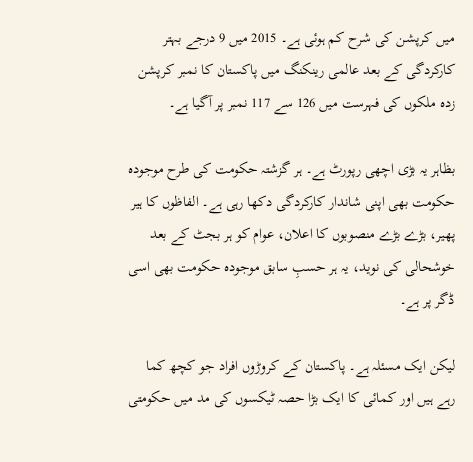میں کرپشن کی شرح کم ہوئی ہے۔ 2015 میں 9 درجے بہتر کارکردگی کے بعد عالمی رینکنگ میں پاکستان کا نمبر کرپشن زدہ ملکوں کی فہرست میں 126 سے 117 نمبر پر آگیا ہے۔

بظاہر یہ بڑی اچھی رپورٹ ہے۔ ہر گزشتہ حکومت کی طرح موجودہ حکومت بھی اپنی شاندار کارکردگی دکھا رہی ہے۔ الفاظوں کا ہیر پھیر، بڑے بڑے منصوبوں کا اعلان، عوام کو ہر بجٹ کے بعد خوشحالی کی نوید، یہ ہر حسبِ سابق موجودہ حکومت بھی اسی ڈگر پر ہے۔

لیکن ایک مسئلہ ہے۔ پاکستان کے کروڑوں افراد جو کچھ کما رہے ہیں اور کمائی کا ایک بڑا حصہ ٹیکسوں کی مد میں حکومتی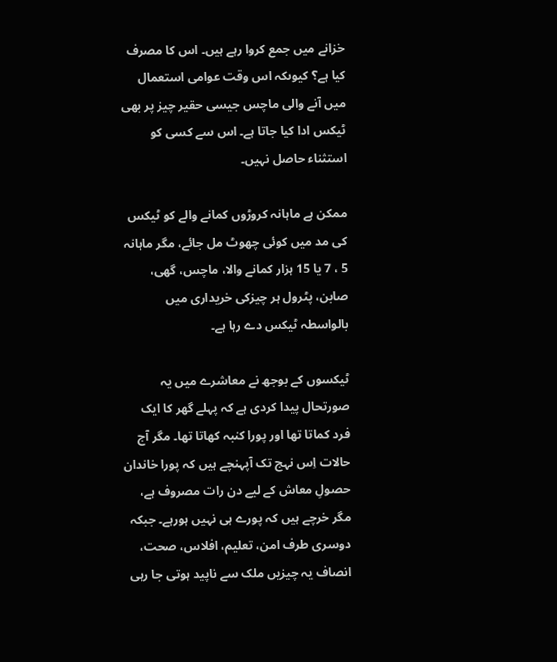خزانے میں جمع کروا رہے ہیں۔ اس کا مصرف کیا ہے؟ کیوںکہ اس وقت عوامی استعمال میں آنے والی ماچس جیسی حقیر چیز پر بھی ٹیکس ادا کیا جاتا ہے۔ اس سے کسی کو استثناء حاصل نہیں۔

ممکن ہے ماہانہ کروڑوں کمانے والے کو ٹیکس کی مد میں کوئی چھوٹ مل جائے، مگر ماہانہ 5 ، 7 یا 15 ہزار کمانے والا، ماچس، گھی، صابن، پٹرول ہر چیزکی خریداری میں بالواسطہ ٹیکس دے رہا ہے۔

ٹیکسوں کے بوجھ نے معاشرے میں یہ صورتحال پیدا کردی ہے کہ پہلے گھر کا ایک فرد کماتا تھا اور پورا کنبہ کھاتا تھا۔ مگر آج حالات اِس نہج تک آپہنچے ہیں کہ پورا خاندان حصولِ معاش کے لیے دن رات مصروف ہے، مگر خرچے ہیں کہ پورے ہی نہیں ہورہے۔ جبکہ دوسری طرف امن، تعلیم، افلاس، صحت، انصاف یہ چیزیں ملک سے ناپید ہوتی جا رہی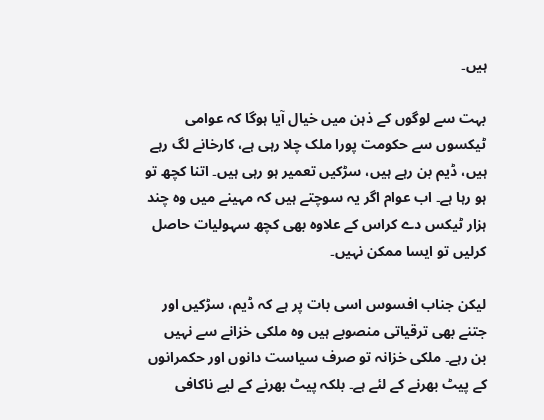ہیں۔

بہت سے لوگوں کے ذہن میں خیال آیا ہوگا کہ عوامی ٹیکسوں سے حکومت پورا ملک چلا رہی ہے، کارخانے لگ رہے ہیں، ڈیم بن رہے ہیں، سڑکیں تعمیر ہو رہی ہیں۔ اتنا کچھ تو ہو رہا ہے۔ اب عوام اگر یہ سوچتے ہیں کہ مہینے میں وہ چند ہزار ٹیکس دے کراس کے علاوہ بھی کچھ سہولیات حاصل کرلیں تو ایسا ممکن نہیں۔

لیکن جناب افسوس اسی بات پر ہے کہ ڈیم، سڑکیں اور جتنے بھی ترقیاتی منصوبے ہیں وہ ملکی خزانے سے نہیں بن رہے۔ ملکی خزانہ تو صرف سیاست دانوں اور حکمرانوں کے پیٹ بھرنے کے لئے ہے۔ بلکہ پیٹ بھرنے کے لیے ناکافی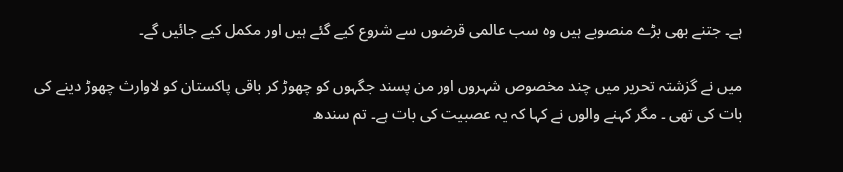ہے۔ جتنے بھی بڑے منصوبے ہیں وہ سب عالمی قرضوں سے شروع کیے گئے ہیں اور مکمل کیے جائیں گے۔

میں نے گزشتہ تحریر میں چند مخصوص شہروں اور من پسند جگہوں کو چھوڑ کر باقی پاکستان کو لاوارث چھوڑ دینے کی بات کی تھی ۔ مگر کہنے والوں نے کہا کہ یہ عصبیت کی بات ہے۔ تم سندھ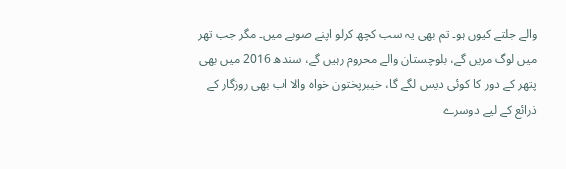والے جلتے کیوں ہو۔ تم بھی یہ سب کچھ کرلو اپنے صوبے میں۔ مگر جب تھر میں لوگ مریں گے، بلوچستان والے محروم رہیں گے، سندھ 2016 میں بھی پتھر کے دور کا کوئی دیس لگے گا، خیبرپختون خواہ والا اب بھی روزگار کے ذرائع کے لیے دوسرے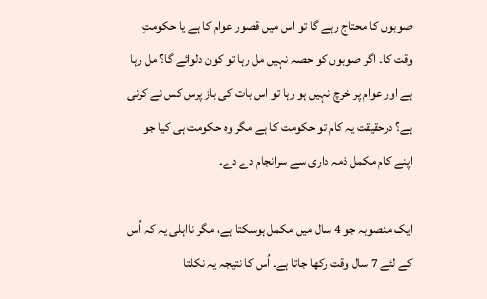صوبوں کا محتاج رہے گا تو اس میں قصور عوام کا ہے یا حکومتِ وقت کا۔ اگر صوبوں کو حصہ نہیں مل رہا تو کون دلوائے گا؟ مل رہا ہے اور عوام پر خرچ نہیں ہو رہا تو اس بات کی باز پرس کس نے کرنی ہے؟ درحقیقت یہ کام تو حکومت کا ہے مگر وہ حکومت ہی کیا جو اپنے کام مکمل ذمہ داری سے سرانجام دے دے۔

ایک منصوبہ جو 4 سال میں مکمل ہوسکتا ہے، مگر نااہلی یہ کہ اُس کے لئے 7 سال وقت رکھا جاتا ہے۔ اُس کا نتیجہ یہ نکلتا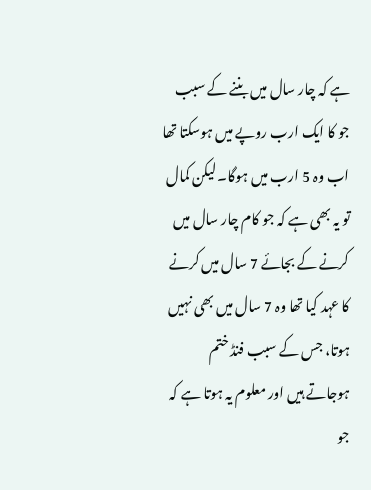ہے کہ چار سال میں بننے کے سبب جو کا ایک ارب روپے میں ہوسکتا تھا اب وہ 5 ارب میں ہوگا۔ لیکن کمال تو یہ بھی ہے کہ جو کام چار سال میں کرنے کے بجائے 7 سال میں کرنے کا عہد کیا تھا وہ 7 سال میں بھی نہیں ہوتا، جس کے سبب فنڈ ختم ہوجاتے ہیں اور معلوم یہ ہوتا ہے کہ جو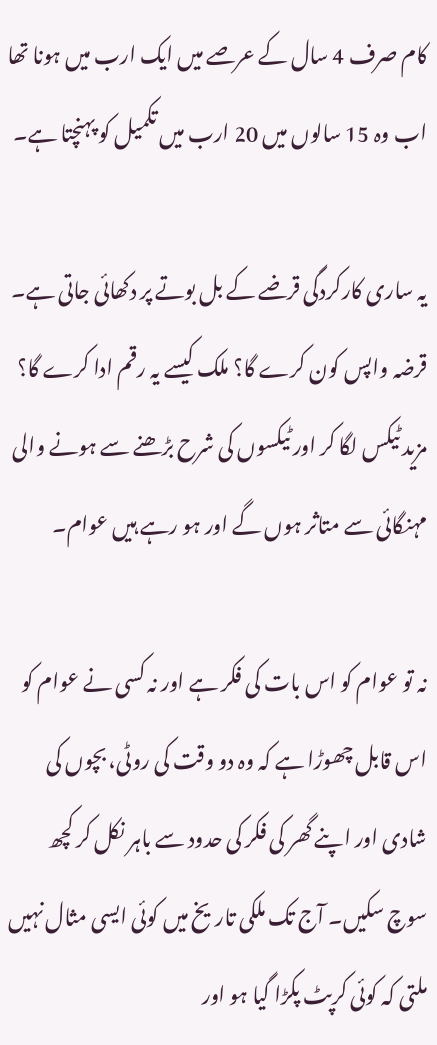کام صرف 4 سال کے عرصے میں ایک ارب میں ہونا تھا اب وہ 15 سالوں میں 20 ارب میں تکمیل کو پہنچتا ہے۔

یہ ساری کارکردگی قرضے کے بل بوتے پر دکھائی جاتی ہے۔ قرضہ واپس کون کرے گا؟ ملک کیسے یہ رقم ادا کرے گا؟ مزید ٹیکس لگا کر اور ٹیکسوں کی شرح بڑھنے سے ہونے والی مہنگائی سے متاثر ہوں گے اور ہو رہے ہیں عوام۔

نہ تو عوام کو اس بات کی فکر ہے اور نہ کسی نے عوام کو اس قابل چھوڑا ہے کہ وہ دو وقت کی روٹی، بچوں کی شادی اور اپنے گھر کی فکر کی حدود سے باہر نکل کر کچھ سوچ سکیں۔ آج تک ملکی تاریخ میں کوئی ایسی مثال نہیں ملتی کہ کوئی کرپٹ پکڑا گیا ہو اور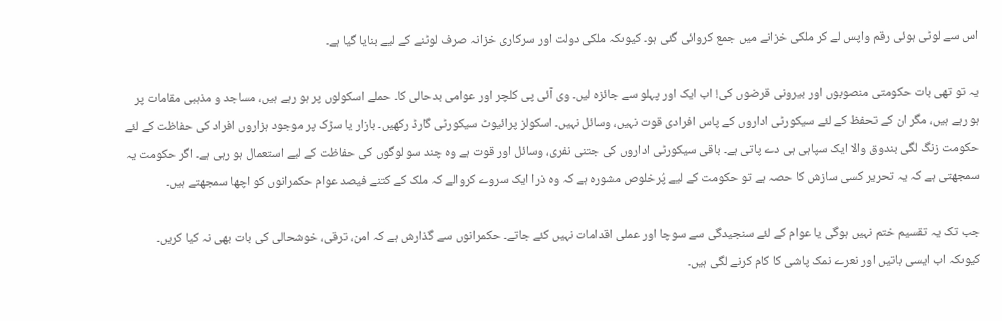اس سے لوٹی ہوئی رقم واپس لے کر ملکی خزانے میں جمع کروائی گئی ہو۔ کیوںکہ ملکی دولت اور سرکاری خزانہ صرف لوٹنے کے لیے بنایا گیا ہے۔

یہ تو تھی بات حکومتی منصوبوں اور بیرونی قرضوں کی! اب ایک اور پہلو سے جائزہ لیں۔ وی آئی پی کلچر اور عوامی بدحالی کا۔ حملے اسکولوں پر ہو رہے ہیں، مساجد و مذہبی مقامات پر ہو رہے ہیں، مگر ان کے تحفظ کے لئے سیکورٹی اداروں کے پاس افرادی قوت نہیں، وسائل نہیں۔ اسکولز پرائیوٹ سیکورٹی گارڈ رکھیں۔ بازار یا سڑک پر موجود ہزاروں افراد کی حفاظت کے لئے حکومت زنگ لگی بندوق والا ایک سپاہی ہی دے پاتی ہے۔ باقی سیکورٹی اداروں کی جتنی نفری، وسائل اور قوت ہے وہ چند سو لوگوں کی حفاظت کے لیے استعمال ہو رہی ہے۔ اگر حکومت یہ سمجھتی ہے کہ یہ تحریر کسی سازش کا حصہ ہے تو حکومت کے لیے پُرخلوص مشورہ ہے کہ وہ ذرا ایک سروے کروالے کہ ملک کے کتنے فیصد عوام حکمرانوں کو اچھا سمجھتے ہیں۔

جب تک یہ تقسیم ختم نہیں ہوگی یا عوام کے لئے سنجیدگی سے سوچا اور عملی اقدامات نہیں کئے جاتے۔ حکمرانوں سے گذارش ہے کہ امن، ترقی، خوشحالی کی بات بھی نہ کیا کریں۔ کیوںکہ اب ایسی باتیں اور نعرے نمک پاشی کا کام کرنے لگی ہیں۔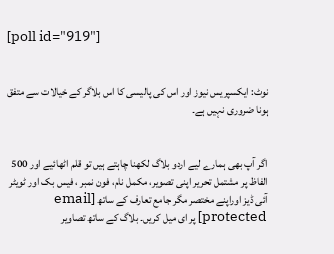[poll id="919"]


نوٹ: ایکسپریس نیوز اور اس کی پالیسی کا اس بلاگر کے خیالات سے متفق ہونا ضروری نہیں ہے۔


اگر آپ بھی ہمارے لیے اردو بلاگ لکھنا چاہتے ہیں تو قلم اٹھائیے اور 500 الفاظ پر مشتمل تحریر اپنی تصویر، مکمل نام، فون نمبر ، فیس بک اور ٹویٹر آئی ڈیز اوراپنے مختصر مگر جامع تعارف کے ساتھ [email protected] پر ای میل کریں۔ بلاگ کے ساتھ تصاویر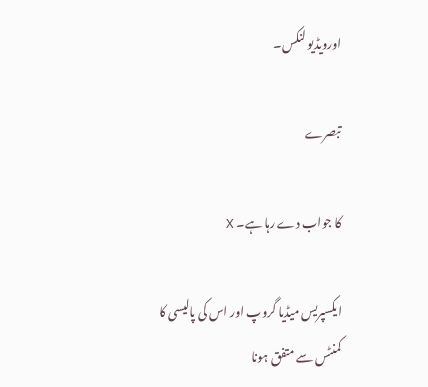اورویڈیو لنکس۔

تبصرے

کا جواب دے رہا ہے۔ X

ایکسپریس میڈیا گروپ اور اس کی پالیسی کا کمنٹس سے متفق ہونا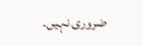ضروری نہیں۔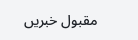مقبول خبریں